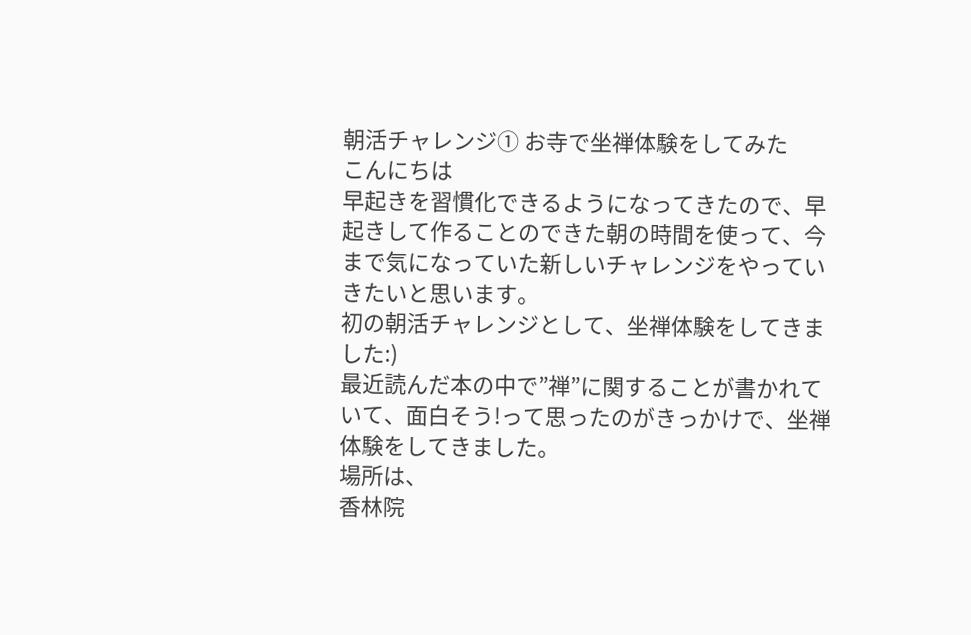朝活チャレンジ① お寺で坐禅体験をしてみた
こんにちは
早起きを習慣化できるようになってきたので、早起きして作ることのできた朝の時間を使って、今まで気になっていた新しいチャレンジをやっていきたいと思います。
初の朝活チャレンジとして、坐禅体験をしてきました:)
最近読んだ本の中で”禅”に関することが書かれていて、面白そう!って思ったのがきっかけで、坐禅体験をしてきました。
場所は、
香林院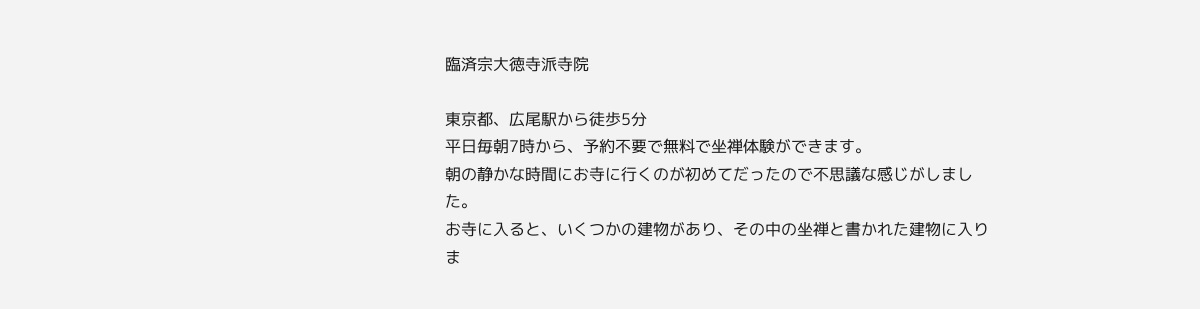臨済宗大徳寺派寺院

東京都、広尾駅から徒歩5分
平日毎朝7時から、予約不要で無料で坐禅体験ができます。
朝の静かな時間にお寺に行くのが初めてだったので不思議な感じがしました。
お寺に入ると、いくつかの建物があり、その中の坐禅と書かれた建物に入りま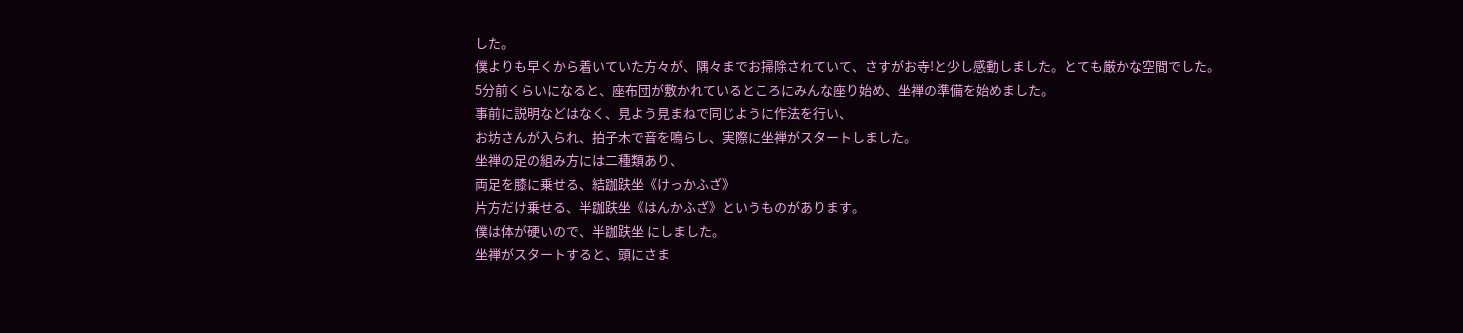した。
僕よりも早くから着いていた方々が、隅々までお掃除されていて、さすがお寺!と少し感動しました。とても厳かな空間でした。
5分前くらいになると、座布団が敷かれているところにみんな座り始め、坐禅の準備を始めました。
事前に説明などはなく、見よう見まねで同じように作法を行い、
お坊さんが入られ、拍子木で音を鳴らし、実際に坐禅がスタートしました。
坐禅の足の組み方には二種類あり、
両足を膝に乗せる、結跏趺坐《けっかふざ》
片方だけ乗せる、半跏趺坐《はんかふざ》というものがあります。
僕は体が硬いので、半跏趺坐 にしました。
坐禅がスタートすると、頭にさま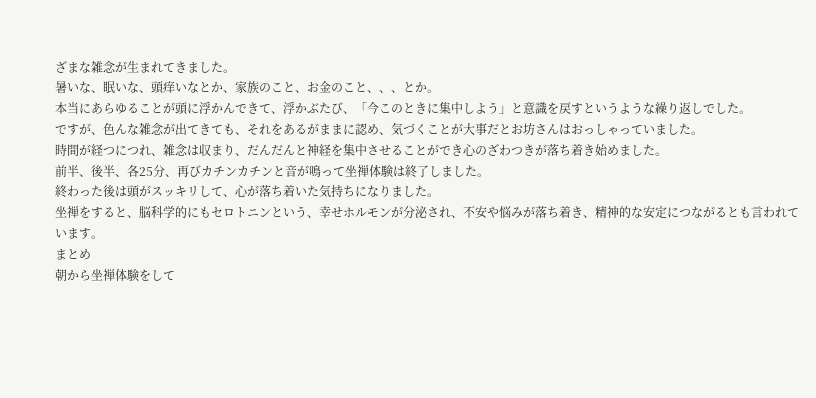ざまな雑念が生まれてきました。
暑いな、眠いな、頭痒いなとか、家族のこと、お金のこと、、、とか。
本当にあらゆることが頭に浮かんできて、浮かぶたび、「今このときに集中しよう」と意識を戻すというような繰り返しでした。
ですが、色んな雑念が出てきても、それをあるがままに認め、気づくことが大事だとお坊さんはおっしゃっていました。
時間が経つにつれ、雑念は収まり、だんだんと神経を集中させることができ心のざわつきが落ち着き始めました。
前半、後半、各25分、再びカチンカチンと音が鳴って坐禅体験は終了しました。
終わった後は頭がスッキリして、心が落ち着いた気持ちになりました。
坐禅をすると、脳科学的にもセロトニンという、幸せホルモンが分泌され、不安や悩みが落ち着き、精神的な安定につながるとも言われています。
まとめ
朝から坐禅体験をして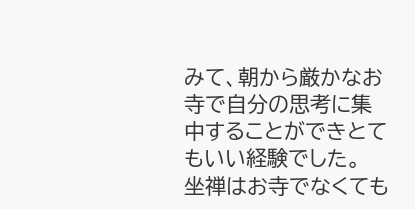みて、朝から厳かなお寺で自分の思考に集中することができとてもいい経験でした。
坐禅はお寺でなくても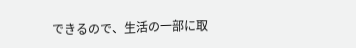できるので、生活の一部に取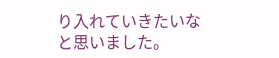り入れていきたいなと思いました。